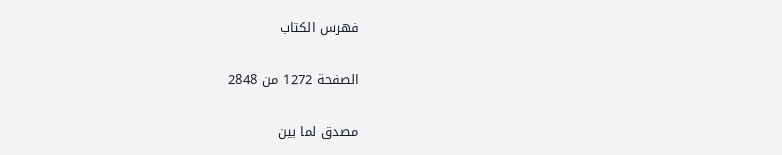فهرس الكتاب

الصفحة 1272 من 2848

مصدق لما بين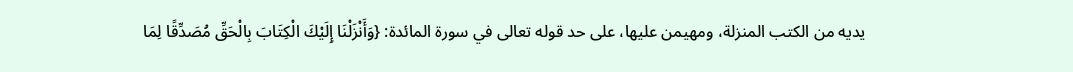يديه من الكتب المنزلة، ومهيمن عليها، على حد قوله تعالى في سورة المائدة: {وَأَنْزَلْنَا إِلَيْكَ الْكِتَابَ بِالْحَقِّ مُصَدِّقًا لِمَا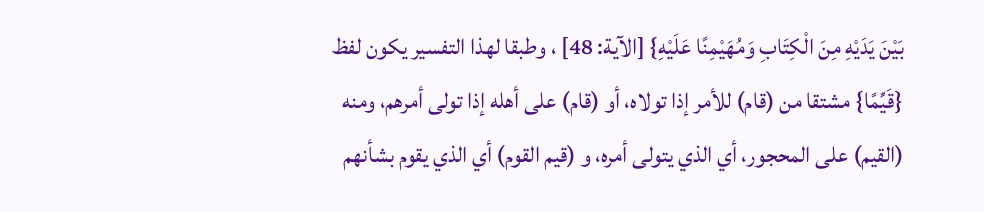بَيْنَ يَدَيْهِ مِنَ الْكِتَابِ وَمُهَيْمِنًا عَلَيْهِ} [الآية: 48] ، وطبقا لهذا التفسير يكون لفظ {قَيِّمًا} مشتقا من (قام) للأمر إذا تولاه، أو (قام) على أهله إذا تولى أمرهم، ومنه (القيم) على المحجور، أي الذي يتولى أمره، و (قيم القوم) أي الذي يقوم بشأنهم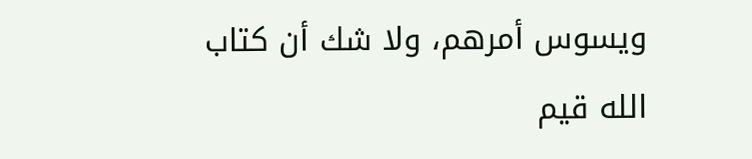ويسوس أمرهم، ولا شك أن كتاب الله قيم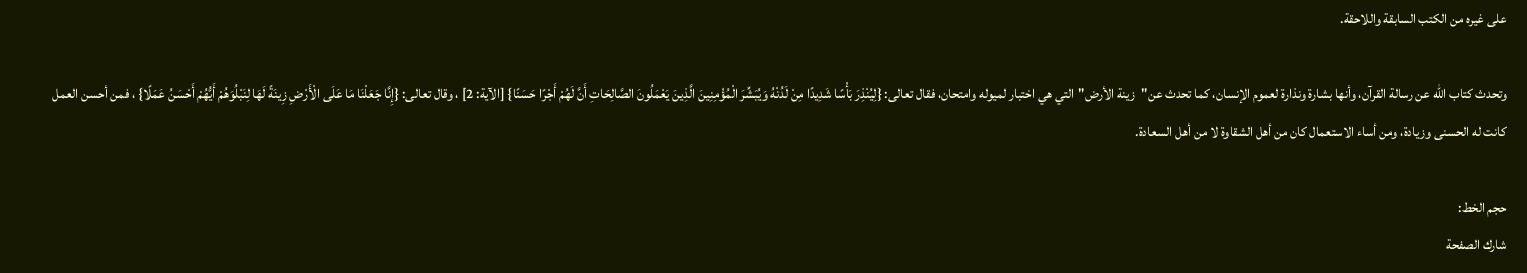على غيره من الكتب السابقة واللاحقة.

وتحدث كتاب الله عن رسالة القرآن، وأنها بشارة ونذارة لعموم الإنسان، كما تحدث عن"زينة الأرض"التي هي اختبار لميوله وامتحان، فقال تعالى: {لِيُنْذِرَ بَأْسًا شَدِيدًا مِنْ لَدُنْهُ وَيُبَشِّرَ الْمُؤْمِنِينَ الَّذِينَ يَعْمَلُونَ الصَّالِحَاتِ أَنَّ لَهُمْ أَجْرًا حَسَنًا} [الآية: 2] ، وقال تعالى: {إِنَّا جَعَلْنَا مَا عَلَى الْأَرْضِ زِينَةً لَهَا لِنَبْلُوَهُمْ أَيُّهُمْ أَحْسَنُ عَمَلًا} ، فمن أحسن العمل كانت له الحسنى وزيادة، ومن أساء الاستعمال كان من أهل الشقاوة لا من أهل السعادة.

حجم الخط:
شارك الصفحة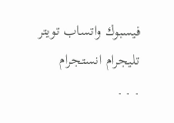فيسبوك واتساب تويتر تليجرام انستجرام
. . .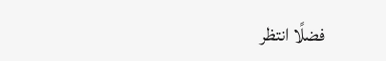فضلًا انتظر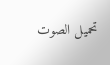تحميل الصوت